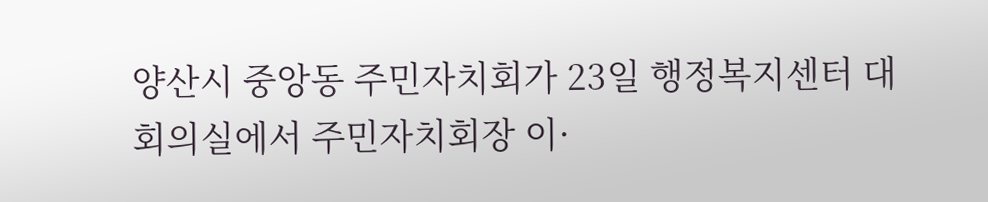양산시 중앙동 주민자치회가 23일 행정복지센터 대회의실에서 주민자치회장 이·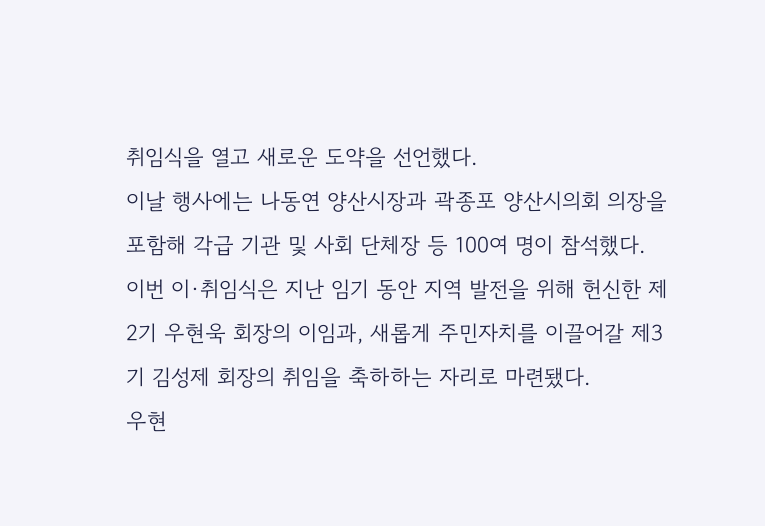취임식을 열고 새로운 도약을 선언했다.
이날 행사에는 나동연 양산시장과 곽종포 양산시의회 의장을 포함해 각급 기관 및 사회 단체장 등 100여 명이 참석했다.
이번 이·취임식은 지난 임기 동안 지역 발전을 위해 헌신한 제2기 우현욱 회장의 이임과, 새롭게 주민자치를 이끌어갈 제3기 김성제 회장의 취임을 축하하는 자리로 마련됐다.
우현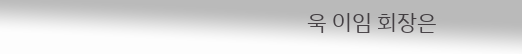욱 이임 회장은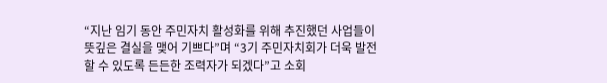“지난 임기 동안 주민자치 활성화를 위해 추진했던 사업들이 뜻깊은 결실을 맺어 기쁘다”며 “3기 주민자치회가 더욱 발전할 수 있도록 든든한 조력자가 되겠다”고 소회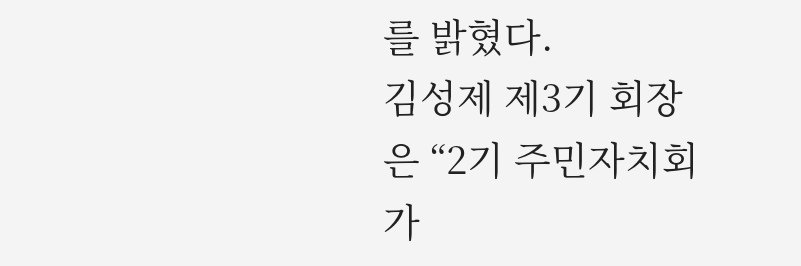를 밝혔다.
김성제 제3기 회장은 “2기 주민자치회가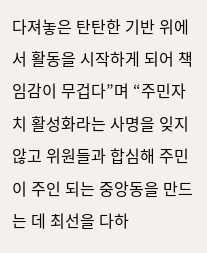다져놓은 탄탄한 기반 위에서 활동을 시작하게 되어 책임감이 무겁다”며 “주민자치 활성화라는 사명을 잊지 않고 위원들과 합심해 주민이 주인 되는 중앙동을 만드는 데 최선을 다하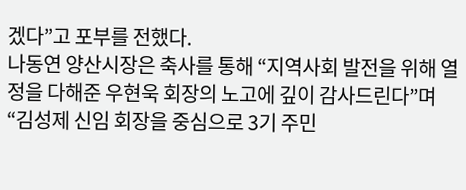겠다”고 포부를 전했다.
나동연 양산시장은 축사를 통해 “지역사회 발전을 위해 열정을 다해준 우현욱 회장의 노고에 깊이 감사드린다”며 “김성제 신임 회장을 중심으로 3기 주민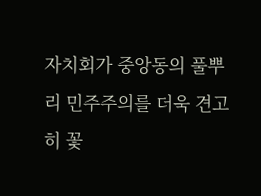자치회가 중앙동의 풀뿌리 민주주의를 더욱 견고히 꽃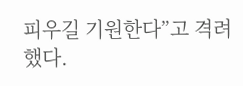피우길 기원한다”고 격려했다.